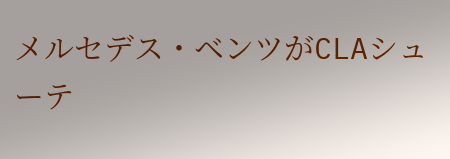メルセデス・ベンツがCLAシューテ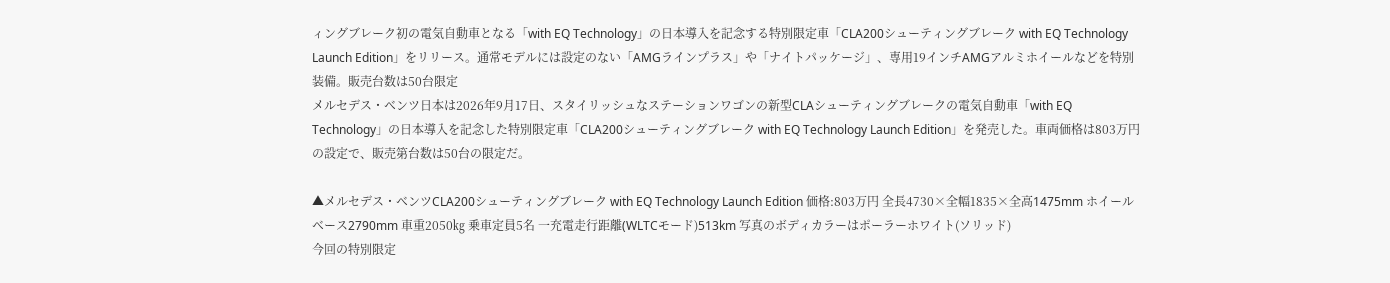ィングブレーク初の電気自動車となる「with EQ Technology」の日本導入を記念する特別限定車「CLA200シューティングブレーク with EQ Technology Launch Edition」をリリース。通常モデルには設定のない「AMGラインプラス」や「ナイトパッケージ」、専用19インチAMGアルミホイールなどを特別装備。販売台数は50台限定
メルセデス・ベンツ日本は2026年9月17日、スタイリッシュなステーションワゴンの新型CLAシューティングブレークの電気自動車「with EQ Technology」の日本導入を記念した特別限定車「CLA200シューティングブレーク with EQ Technology Launch Edition」を発売した。車両価格は803万円の設定で、販売第台数は50台の限定だ。

▲メルセデス・ベンツCLA200シューティングブレーク with EQ Technology Launch Edition 価格:803万円 全長4730×全幅1835×全高1475mm ホイールベース2790mm 車重2050㎏ 乗車定員5名 一充電走行距離(WLTCモード)513km 写真のボディカラーはポーラーホワイト(ソリッド)
今回の特別限定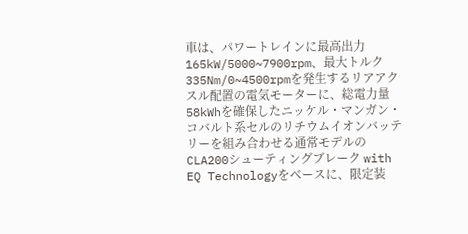車は、パワートレインに最高出力165kW/5000~7900rpm、最大トルク335Nm/0~4500rpmを発生するリアアクスル配置の電気モーターに、総電力量58kWhを確保したニッケル・マンガン・コバルト系セルのリチウムイオンバッテリーを組み合わせる通常モデルのCLA200シューティングブレーク with EQ Technologyをベースに、限定装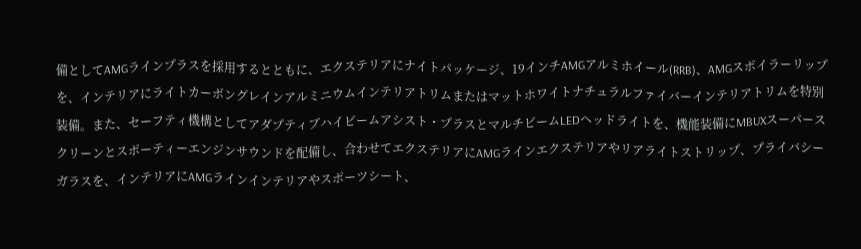備としてAMGラインプラスを採用するとともに、エクステリアにナイトパッケージ、19インチAMGアルミホイール(RRB)、AMGスポイラーリップを、インテリアにライトカーボングレインアルミニウムインテリアトリムまたはマットホワイトナチュラルファイバーインテリアトリムを特別装備。また、セーフティ機構としてアダプティブハイビームアシスト・プラスとマルチビームLEDヘッドライトを、機能装備にMBUXスーパースクリーンとスポーティーエンジンサウンドを配備し、合わせてエクステリアにAMGラインエクステリアやリアライトストリップ、プライバシーガラスを、インテリアにAMGラインインテリアやスポーツシート、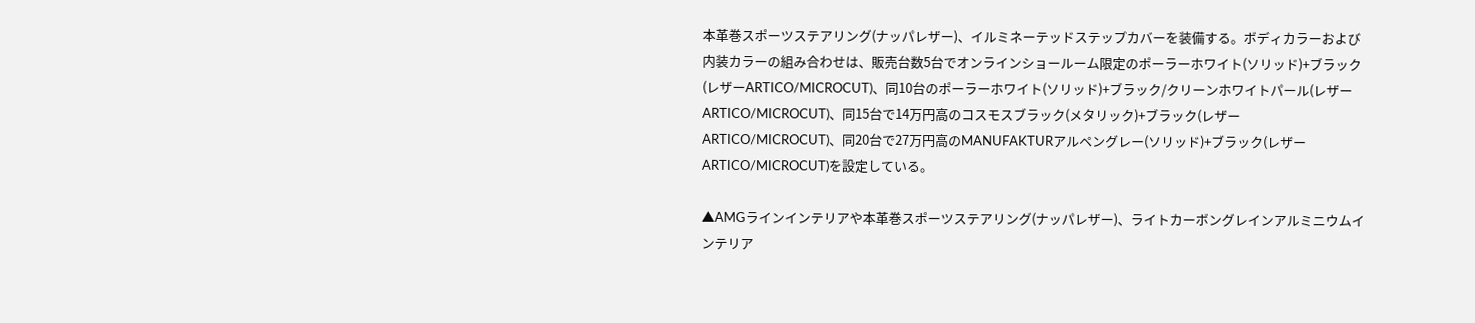本革巻スポーツステアリング(ナッパレザー)、イルミネーテッドステップカバーを装備する。ボディカラーおよび内装カラーの組み合わせは、販売台数5台でオンラインショールーム限定のポーラーホワイト(ソリッド)+ブラック(レザーARTICO/MICROCUT)、同10台のポーラーホワイト(ソリッド)+ブラック/クリーンホワイトパール(レザーARTICO/MICROCUT)、同15台で14万円高のコスモスブラック(メタリック)+ブラック(レザーARTICO/MICROCUT)、同20台で27万円高のMANUFAKTURアルペングレー(ソリッド)+ブラック(レザーARTICO/MICROCUT)を設定している。

▲AMGラインインテリアや本革巻スポーツステアリング(ナッパレザー)、ライトカーボングレインアルミニウムインテリア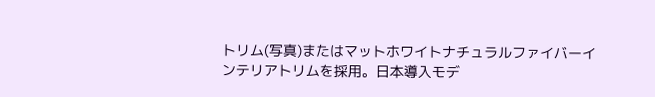トリム(写真)またはマットホワイトナチュラルファイバーインテリアトリムを採用。日本導入モデ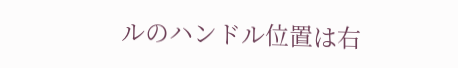ルのハンドル位置は右